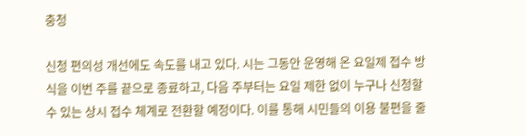충청

신청 편의성 개선에도 속도를 내고 있다. 시는 그동안 운영해 온 요일제 접수 방식을 이번 주를 끝으로 종료하고, 다음 주부터는 요일 제한 없이 누구나 신청할 수 있는 상시 접수 체계로 전환할 예정이다. 이를 통해 시민들의 이용 불편을 줄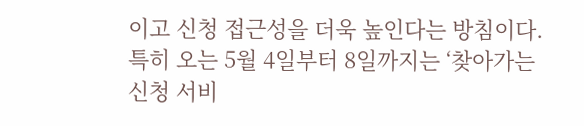이고 신청 접근성을 더욱 높인다는 방침이다.특히 오는 5월 4일부터 8일까지는 ‘찾아가는 신청 서비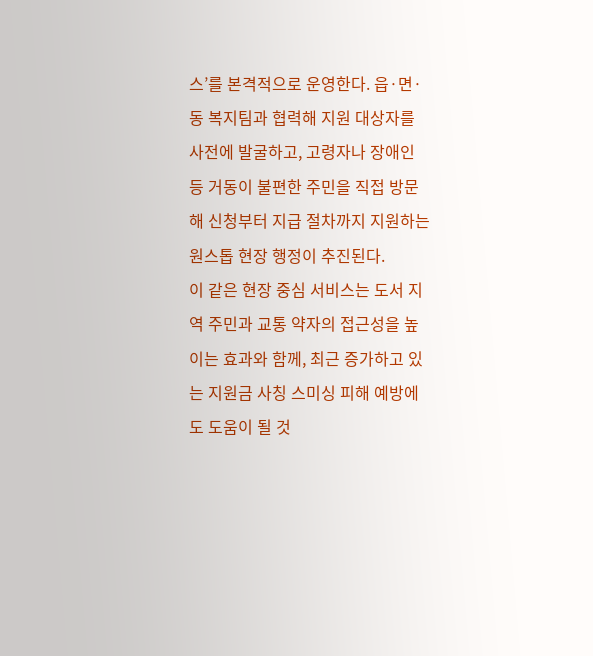스’를 본격적으로 운영한다. 읍·면·동 복지팀과 협력해 지원 대상자를 사전에 발굴하고, 고령자나 장애인 등 거동이 불편한 주민을 직접 방문해 신청부터 지급 절차까지 지원하는 원스톱 현장 행정이 추진된다.
이 같은 현장 중심 서비스는 도서 지역 주민과 교통 약자의 접근성을 높이는 효과와 함께, 최근 증가하고 있는 지원금 사칭 스미싱 피해 예방에도 도움이 될 것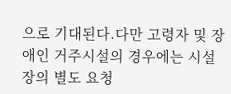으로 기대된다.다만 고령자 및 장애인 거주시설의 경우에는 시설장의 별도 요청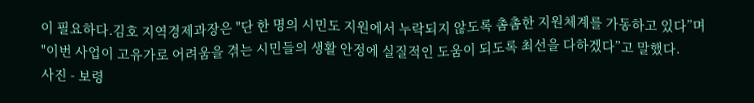이 필요하다.김호 지역경제과장은 "단 한 명의 시민도 지원에서 누락되지 않도록 촘촘한 지원체계를 가동하고 있다”며 "이번 사업이 고유가로 어려움을 겪는 시민들의 생활 안정에 실질적인 도움이 되도록 최선을 다하겠다”고 말했다.
사진 - 보령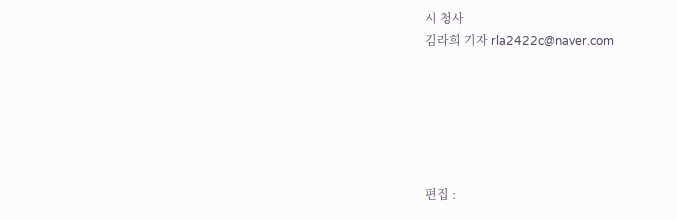시 청사
김라희 기자 rla2422c@naver.com






편집 :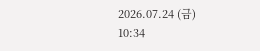2026.07.24 (금) 10:34